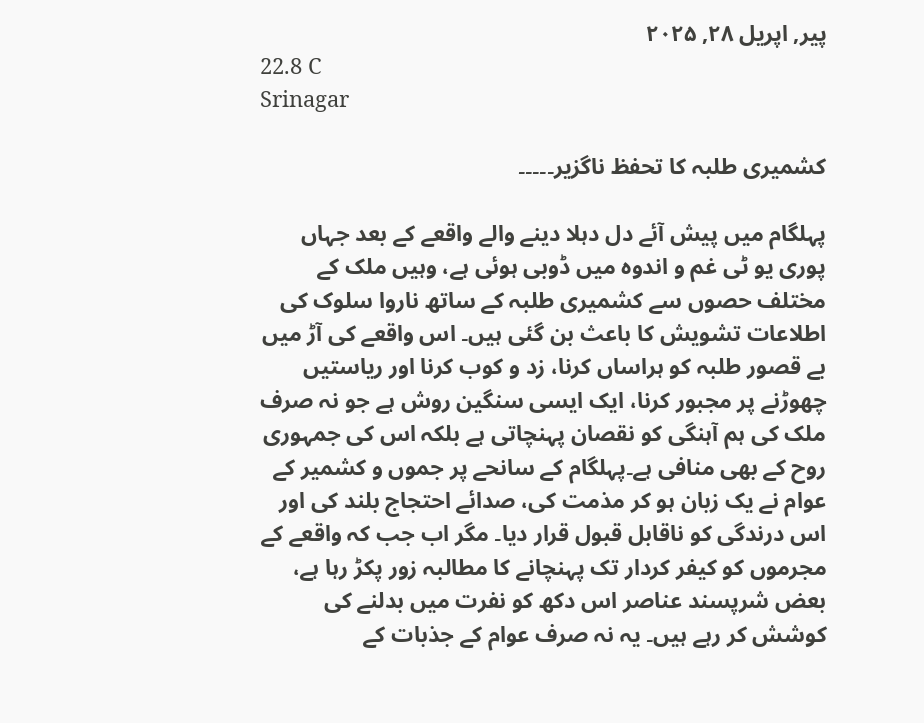پیر, اپریل ۲۸, ۲۰۲۵
22.8 C
Srinagar

کشمیری طلبہ کا تحفظ ناگزیر۔۔۔۔۔

پہلگام میں پیش آئے دل دہلا دینے والے واقعے کے بعد جہاں پوری یو ٹی غم و اندوہ میں ڈوبی ہوئی ہے، وہیں ملک کے مختلف حصوں سے کشمیری طلبہ کے ساتھ ناروا سلوک کی اطلاعات تشویش کا باعث بن گئی ہیں۔ اس واقعے کی آڑ میں بے قصور طلبہ کو ہراساں کرنا، زد و کوب کرنا اور ریاستیں چھوڑنے پر مجبور کرنا، ایک ایسی سنگین روش ہے جو نہ صرف ملک کی ہم آہنگی کو نقصان پہنچاتی ہے بلکہ اس کی جمہوری روح کے بھی منافی ہے۔پہلگام کے سانحے پر جموں و کشمیر کے عوام نے یک زبان ہو کر مذمت کی، صدائے احتجاج بلند کی اور اس درندگی کو ناقابل قبول قرار دیا۔ مگر اب جب کہ واقعے کے مجرموں کو کیفر کردار تک پہنچانے کا مطالبہ زور پکڑ رہا ہے، بعض شرپسند عناصر اس دکھ کو نفرت میں بدلنے کی کوشش کر رہے ہیں۔ یہ نہ صرف عوام کے جذبات کے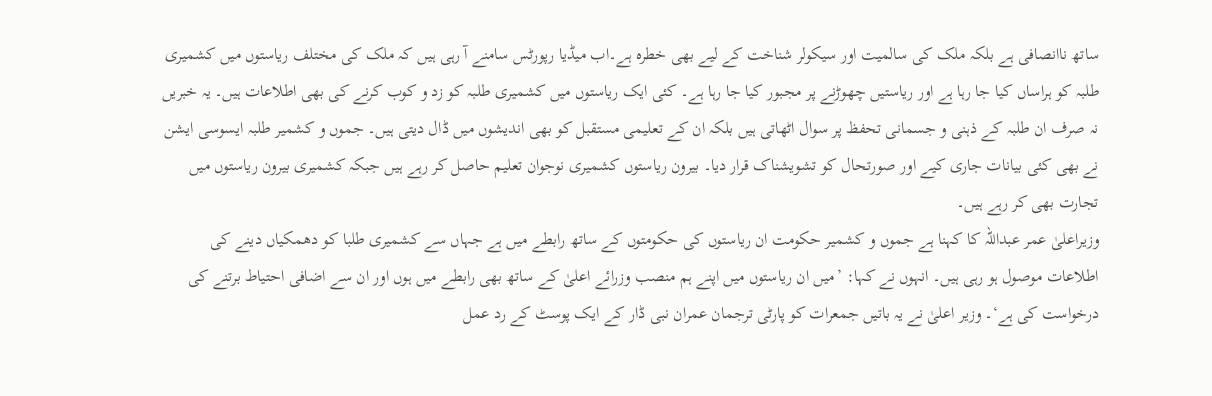ساتھ ناانصافی ہے بلکہ ملک کی سالمیت اور سیکولر شناخت کے لیے بھی خطرہ ہے۔اب میڈیا رپورٹس سامنے آ رہی ہیں کہ ملک کی مختلف ریاستوں میں کشمیری طلبہ کو ہراساں کیا جا رہا ہے اور ریاستیں چھوڑنے پر مجبور کیا جا رہا ہے۔ کئی ایک ریاستوں میں کشمیری طلبہ کو زد و کوب کرنے کی بھی اطلاعات ہیں۔ یہ خبریں نہ صرف ان طلبہ کے ذہنی و جسمانی تحفظ پر سوال اٹھاتی ہیں بلکہ ان کے تعلیمی مستقبل کو بھی اندیشوں میں ڈال دیتی ہیں۔ جموں و کشمیر طلبہ ایسوسی ایشن نے بھی کئی بیانات جاری کیے اور صورتحال کو تشویشناک قرار دیا۔ بیرون ریاستوں کشمیری نوجوان تعلیم حاصل کر رہے ہیں جبکہ کشمیری بیرون ریاستوں میں تجارت بھی کر رہے ہیں۔
وزیراعلیٰ عمر عبداللہ کا کہنا ہے جموں و کشمیر حکومت ان ریاستوں کی حکومتوں کے ساتھ رابطے میں ہے جہاں سے کشمیری طلبا کو دھمکیاں دینے کی اطلاعات موصول ہو رہی ہیں۔ انہوں نے کہا: ’میں ان ریاستوں میں اپنے ہم منصب وزرائے اعلیٰ کے ساتھ بھی رابطے میں ہوں اور ان سے اضافی احتیاط برتنے کی درخواست کی ہے‘۔ وزیر اعلیٰ نے یہ باتیں جمعرات کو پارٹی ترجمان عمران نبی ڈار کے ایک پوسٹ کے رد عمل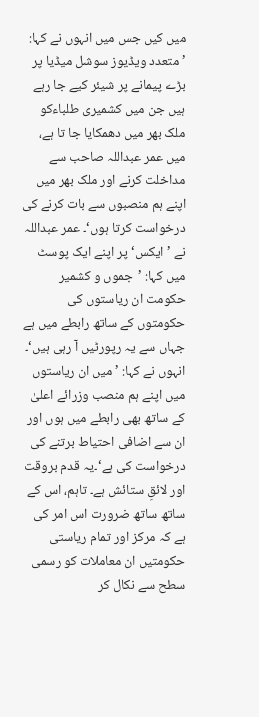میں کیں جس میں انہوں نے کہا: ’متعدد ویڈیوز سوشل میڈیا پر بڑے پیمانے پر شیئر کیے جا رہے ہیں جن میں کشمیری طلباءکو ملک بھر میں دھمکایا جا تا ہے، میں عمر عبداللہ صاحب سے مداخلت کرنے اور ملک بھر میں اپنے ہم منصبوں سے بات کرنے کی درخواست کرتا ہوں‘۔ عمر عبداللہ نے ’ایکس‘ پر اپنے ایک پوسٹ میں کہا: ’جموں و کشمیر حکومت ان ریاستوں کی حکومتوں کے ساتھ رابطے میں ہے جہاں سے یہ رپورٹیں آ رہی ہیں‘۔ انہوں نے کہا: ’میں ان ریاستوں میں اپنے ہم منصب وزرائے اعلیٰ کے ساتھ بھی رابطے میں ہوں اور ان سے اضافی احتیاط برتنے کی درخواست کی ہے‘۔یہ قدم بروقت اور لائقِ ستائش ہے۔ تاہم، اس کے ساتھ ساتھ ضرورت اس امر کی ہے کہ مرکز اور تمام ریاستی حکومتیں ان معاملات کو رسمی سطح سے نکال کر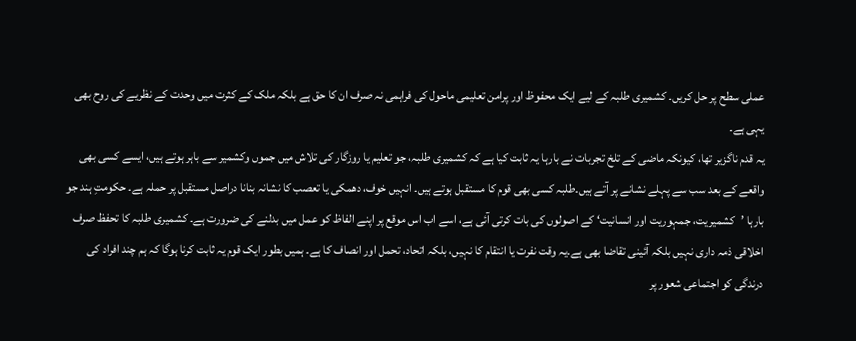عملی سطح پر حل کریں۔ کشمیری طلبہ کے لیے ایک محفوظ اور پرامن تعلیمی ماحول کی فراہمی نہ صرف ان کا حق ہے بلکہ ملک کے کثرت میں وحدت کے نظریے کی روح بھی یہی ہے۔
یہ قدم ناگزیر تھا، کیونکہ ماضی کے تلخ تجربات نے بارہا یہ ثابت کیا ہے کہ کشمیری طلبہ، جو تعلیم یا روزگار کی تلاش میں جموں وکشمیر سے باہر ہوتے ہیں، ایسے کسی بھی واقعے کے بعد سب سے پہلے نشانے پر آتے ہیں۔طلبہ کسی بھی قوم کا مستقبل ہوتے ہیں۔ انہیں خوف، دھمکی یا تعصب کا نشانہ بنانا دراصل مستقبل پر حملہ ہے۔ حکومتِ ہند جو بارہا ’کشمیریت، جمہوریت اور انسانیت‘ کے اصولوں کی بات کرتی آئی ہے، اسے اب اس موقع پر اپنے الفاظ کو عمل میں بدلنے کی ضرورت ہے۔ کشمیری طلبہ کا تحفظ صرف اخلاقی ذمہ داری نہیں بلکہ آئینی تقاضا بھی ہے۔یہ وقت نفرت یا انتقام کا نہیں، بلکہ اتحاد، تحمل اور انصاف کا ہے۔ ہمیں بطور ایک قوم یہ ثابت کرنا ہوگا کہ ہم چند افراد کی درندگی کو اجتماعی شعور پر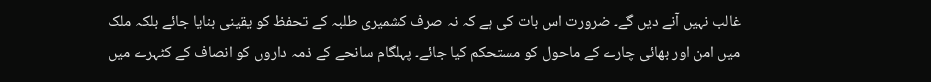غالب نہیں آنے دیں گے۔ ضرورت اس بات کی ہے کہ نہ صرف کشمیری طلبہ کے تحفظ کو یقینی بنایا جائے بلکہ ملک میں امن اور بھائی چارے کے ماحول کو مستحکم کیا جائے۔ پہلگام سانحے کے ذمہ داروں کو انصاف کے کٹہرے میں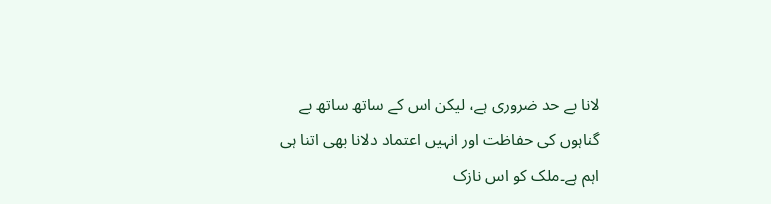لانا بے حد ضروری ہے، لیکن اس کے ساتھ ساتھ بے گناہوں کی حفاظت اور انہیں اعتماد دلانا بھی اتنا ہی اہم ہے۔ملک کو اس نازک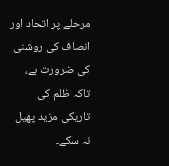مرحلے پر اتحاد اور انصاف کی روشنی کی ضرورت ہے، تاکہ ظلم کی تاریکی مزید پھیل نہ سکے۔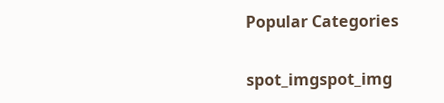Popular Categories

spot_imgspot_img